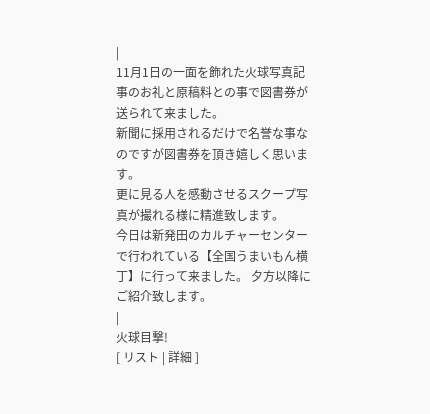|
11月1日の一面を飾れた火球写真記事のお礼と原稿料との事で図書券が送られて来ました。
新聞に採用されるだけで名誉な事なのですが図書券を頂き嬉しく思います。
更に見る人を感動させるスクープ写真が撮れる様に精進致します。
今日は新発田のカルチャーセンターで行われている【全国うまいもん横丁】に行って来ました。 夕方以降にご紹介致します。
|
火球目撃!
[ リスト | 詳細 ]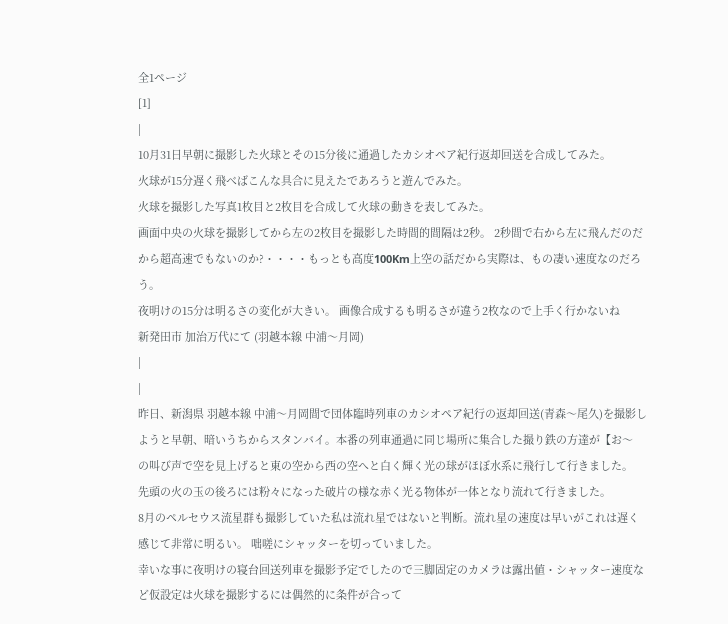全1ページ
[1]
|
10月31日早朝に撮影した火球とその15分後に通過したカシオペア紀行返却回送を合成してみた。
火球が15分遅く飛べばこんな具合に見えたであろうと遊んでみた。
火球を撮影した写真1枚目と2枚目を合成して火球の動きを表してみた。
画面中央の火球を撮影してから左の2枚目を撮影した時間的間隔は2秒。 2秒間で右から左に飛んだのだから超高速でもないのか?・・・・もっとも高度100Km上空の話だから実際は、もの凄い速度なのだろう。
夜明けの15分は明るさの変化が大きい。 画像合成するも明るさが違う2枚なので上手く行かないね
新発田市 加治万代にて (羽越本線 中浦〜月岡)
|
|
昨日、新潟県 羽越本線 中浦〜月岡間で団体臨時列車のカシオペア紀行の返却回送(青森〜尾久)を撮影しようと早朝、暗いうちからスタンバイ。本番の列車通過に同じ場所に集合した撮り鉄の方達が【お〜
の叫び声で空を見上げると東の空から西の空へと白く輝く光の球がほぼ水系に飛行して行きました。
先頭の火の玉の後ろには粉々になった破片の様な赤く光る物体が一体となり流れて行きました。
8月のペルセウス流星群も撮影していた私は流れ星ではないと判断。流れ星の速度は早いがこれは遅く感じて非常に明るい。 咄嗟にシャッターを切っていました。
幸いな事に夜明けの寝台回送列車を撮影予定でしたので三脚固定のカメラは露出値・シャッター速度など仮設定は火球を撮影するには偶然的に条件が合って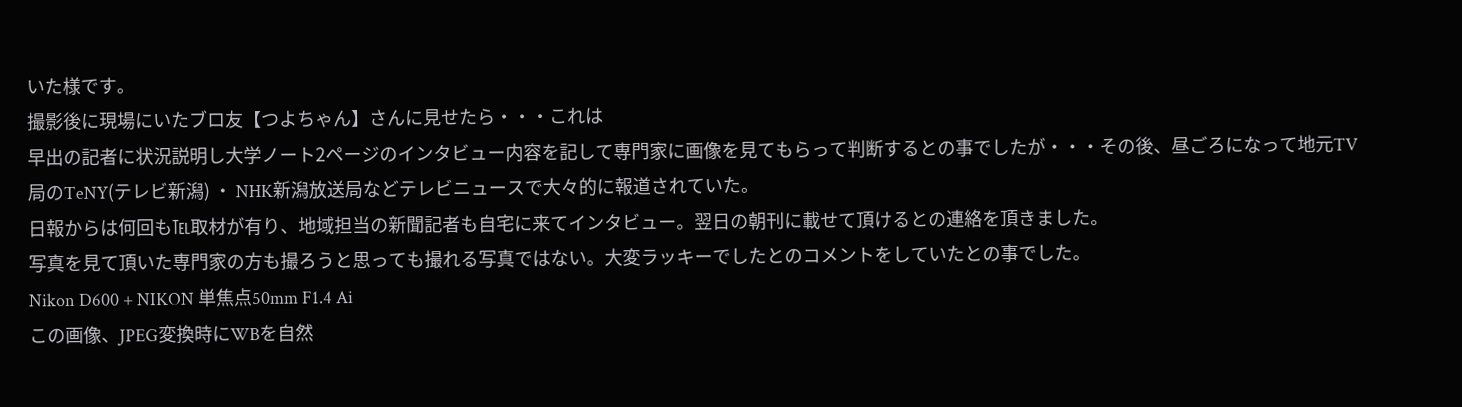いた様です。
撮影後に現場にいたブロ友【つよちゃん】さんに見せたら・・・これは
早出の記者に状況説明し大学ノート2ページのインタビュー内容を記して専門家に画像を見てもらって判断するとの事でしたが・・・その後、昼ごろになって地元TV局のTeNY(テレビ新潟) ・ NHK新潟放送局などテレビニュースで大々的に報道されていた。
日報からは何回も℡取材が有り、地域担当の新聞記者も自宅に来てインタビュー。翌日の朝刊に載せて頂けるとの連絡を頂きました。
写真を見て頂いた専門家の方も撮ろうと思っても撮れる写真ではない。大変ラッキーでしたとのコメントをしていたとの事でした。
Nikon D600 + NIKON 単焦点50mm F1.4 Ai
この画像、JPEG変換時にWBを自然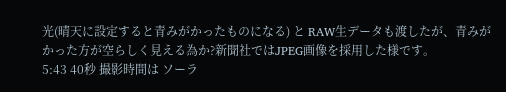光(晴天に設定すると青みがかったものになる) と RAW生データも渡したが、青みがかった方が空らしく見える為か?新聞社ではJPEG画像を採用した様です。
5:43 40秒 撮影時間は ソーラ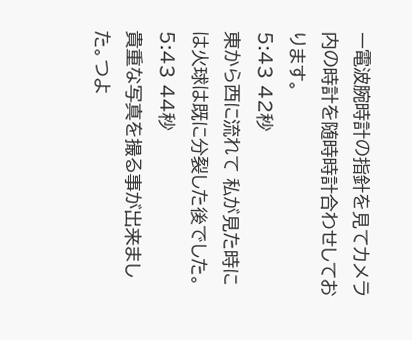ー電波腕時計の指針を見てカメラ内の時計を随時時計合わせしております。
5:43 42秒
東から西に流れて 私が見た時には火球は既に分裂した後でした。
5:43 44秒
貴重な写真を撮る事が出来ました。つよ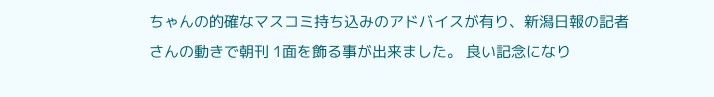ちゃんの的確なマスコミ持ち込みのアドバイスが有り、新潟日報の記者さんの動きで朝刊 1面を飾る事が出来ました。 良い記念になり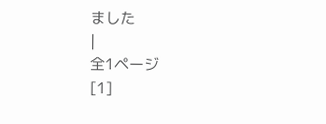ました
|
全1ページ
[1]